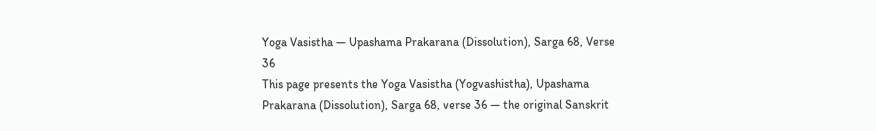Yoga Vasistha — Upashama Prakarana (Dissolution), Sarga 68, Verse 36
This page presents the Yoga Vasistha (Yogvashistha), Upashama Prakarana (Dissolution), Sarga 68, verse 36 — the original Sanskrit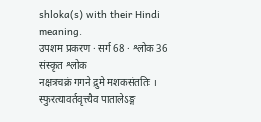shloka(s) with their Hindi meaning.
उपशम प्रकरण · सर्ग 68 · श्लोक 36
संस्कृत श्लोक
नक्षत्रचक्रं गगने द्रुमे मशकसंततिः ।
स्फुरत्यावर्तवृत्त्यैव पातालेऽङ्ग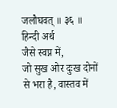जलौघवत् ॥ ३६ ॥
हिन्दी अर्थ
जैसे स्वप्न में,
जो सुख ओर दुःख दोनों से भरा है, वास्तव में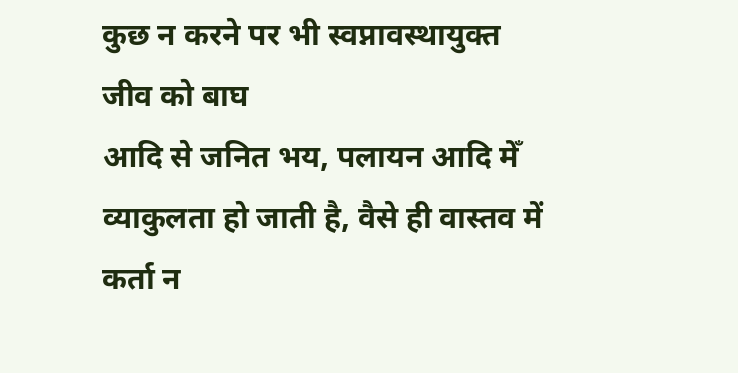कुछ न करने पर भी स्वप्नावस्थायुक्त जीव को बाघ
आदि से जनित भय, पलायन आदि मेँ व्याकुलता हो जाती है, वैसे ही वास्तव में कर्ता न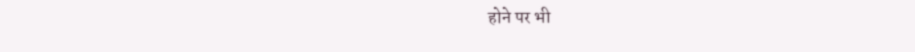होने पर भी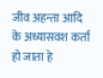जीव अहन्ता आदि के अध्यासवश कर्ता हो जाता हे